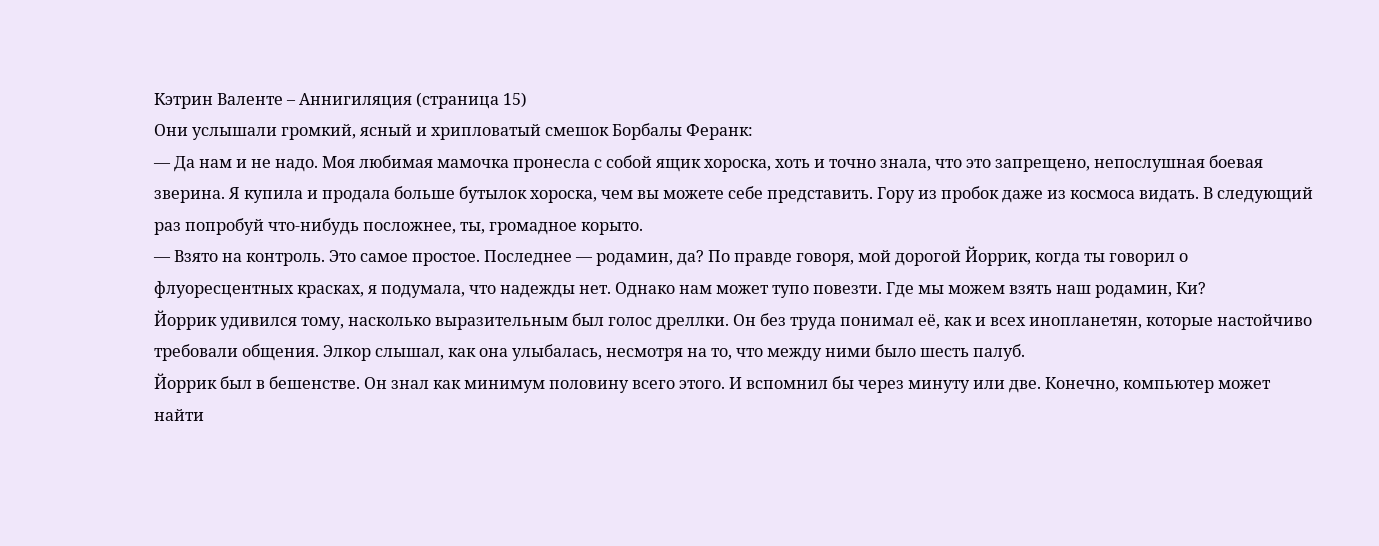Кэтрин Валенте – Аннигиляция (страница 15)
Они услышали громкий, ясный и хрипловатый смешок Борбалы Феранк:
— Да нам и не надо. Моя любимая мамочка пронесла с собой ящик хороска, хоть и точно знала, что это запрещено, непослушная боевая зверина. Я купила и продала больше бутылок хороска, чем вы можете себе представить. Гору из пробок даже из космоса видать. В следующий раз попробуй что-нибудь посложнее, ты, громадное корыто.
— Взято на контроль. Это самое простое. Последнее — родамин, да? По правде говоря, мой дорогой Йоррик, когда ты говорил о флуоресцентных красках, я подумала, что надежды нет. Однако нам может тупо повезти. Где мы можем взять наш родамин, Ки?
Йоррик удивился тому, насколько выразительным был голос дреллки. Он без труда понимал её, как и всех инопланетян, которые настойчиво требовали общения. Элкор слышал, как она улыбалась, несмотря на то, что между ними было шесть палуб.
Йоррик был в бешенстве. Он знал как минимум половину всего этого. И вспомнил бы через минуту или две. Конечно, компьютер может найти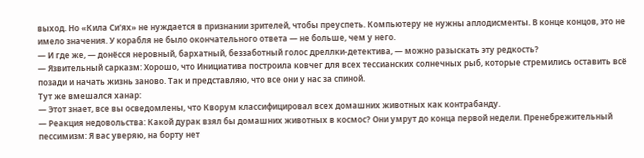выход. Но «Кила Си'ях» не нуждается в признании зрителей, чтобы преуспеть. Компьютеру не нужны аплодисменты. В конце концов, это не имело значения. У корабля не было окончательного ответа — не больше, чем у него.
— И где же, — донёсся неровный, бархатный, беззаботный голос дреллки-детектива, — можно разыскать эту редкость?
— Язвительный сарказм: Хорошо, что Инициатива построила ковчег для всех тессианских солнечных рыб, которые стремились оставить всё позади и начать жизнь заново. Так и представляю, что все они у нас за спиной.
Тут же вмешался ханар:
— Этот знает, все вы осведомлены, что Кворум классифицировал всех домашних животных как контрабанду.
— Реакция недовольства: Какой дурак взял бы домашних животных в космос? Они умрут до конца первой недели. Пренебрежительный пессимизм: Я вас уверяю, на борту нет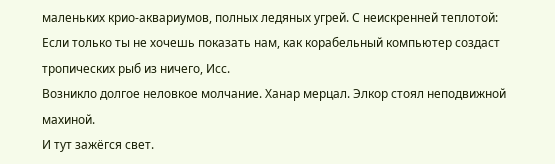маленьких крио-аквариумов, полных ледяных угрей. С неискренней теплотой: Если только ты не хочешь показать нам, как корабельный компьютер создаст тропических рыб из ничего, Исс.
Возникло долгое неловкое молчание. Ханар мерцал. Элкор стоял неподвижной махиной.
И тут зажёгся свет.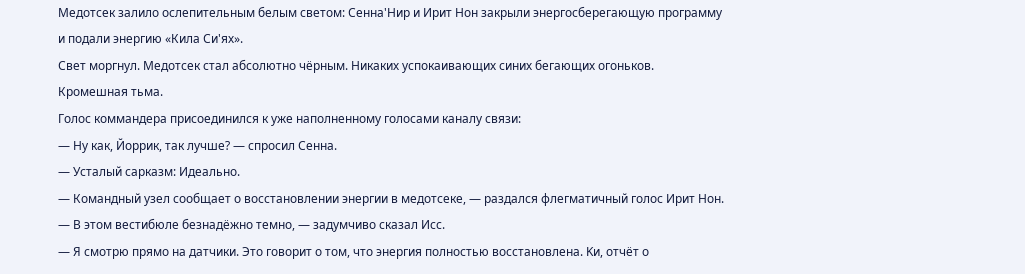Медотсек залило ослепительным белым светом: Сенна'Нир и Ирит Нон закрыли энергосберегающую программу и подали энергию «Кила Си'ях».
Свет моргнул. Медотсек стал абсолютно чёрным. Никаких успокаивающих синих бегающих огоньков. Кромешная тьма.
Голос коммандера присоединился к уже наполненному голосами каналу связи:
— Ну как, Йоррик, так лучше? — спросил Сенна.
— Усталый сарказм: Идеально.
— Командный узел сообщает о восстановлении энергии в медотсеке, — раздался флегматичный голос Ирит Нон.
— В этом вестибюле безнадёжно темно, — задумчиво сказал Исс.
— Я смотрю прямо на датчики. Это говорит о том, что энергия полностью восстановлена. Kи, отчёт о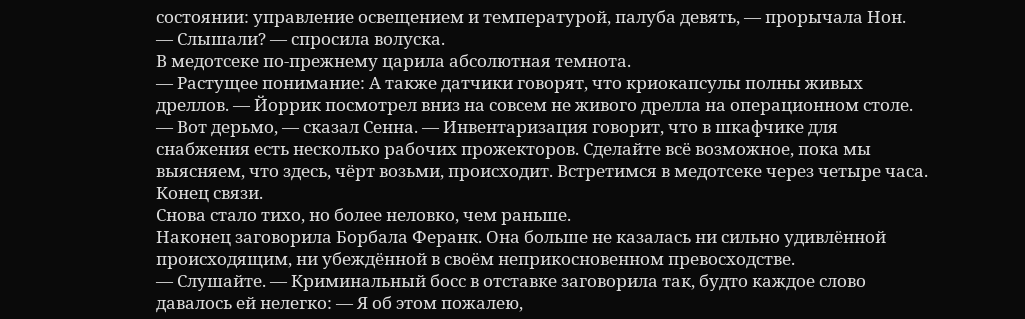состоянии: управление освещением и температурой, палуба девять, — прорычала Нон.
— Слышали? — спросила волуска.
В медотсеке по-прежнему царила абсолютная темнота.
— Растущее понимание: А также датчики говорят, что криокапсулы полны живых дреллов. — Йоррик посмотрел вниз на совсем не живого дрелла на операционном столе.
— Вот дерьмо, — сказал Сенна. — Инвентаризация говорит, что в шкафчике для снабжения есть несколько рабочих прожекторов. Сделайте всё возможное, пока мы выясняем, что здесь, чёрт возьми, происходит. Встретимся в медотсеке через четыре часа. Конец связи.
Снова стало тихо, но более неловко, чем раньше.
Наконец заговорила Борбала Феранк. Она больше не казалась ни сильно удивлённой происходящим, ни убеждённой в своём неприкосновенном превосходстве.
— Слушайте. — Криминальный босс в отставке заговорила так, будто каждое слово давалось ей нелегко: — Я об этом пожалею,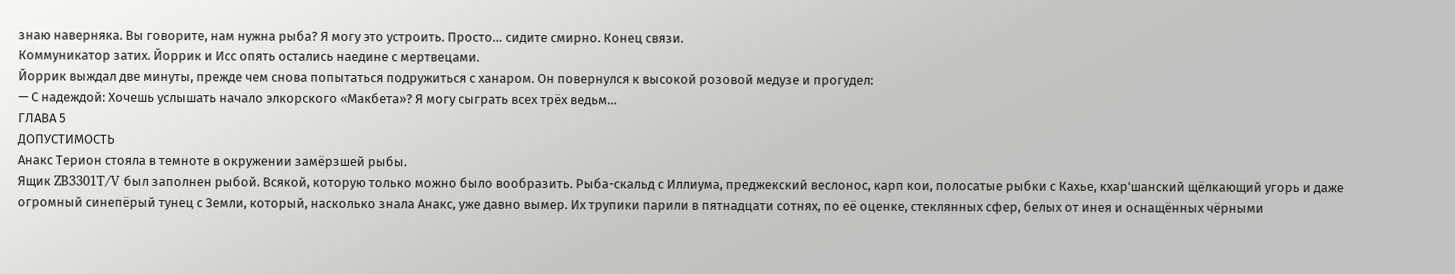знаю наверняка. Вы говорите, нам нужна рыба? Я могу это устроить. Просто… сидите смирно. Конец связи.
Коммуникатор затих. Йоррик и Исс опять остались наедине с мертвецами.
Йоррик выждал две минуты, прежде чем снова попытаться подружиться с ханаром. Он повернулся к высокой розовой медузе и прогудел:
— С надеждой: Хочешь услышать начало элкорского «Макбета»? Я могу сыграть всех трёх ведьм…
ГЛАВА 5
ДОПУСТИМОСТЬ
Анакс Терион стояла в темноте в окружении замёрзшей рыбы.
Ящик ZB3301T/V был заполнен рыбой. Всякой, которую только можно было вообразить. Рыба-скальд с Иллиума, преджекский веслонос, карп кои, полосатые рыбки с Кахье, кхар'шанский щёлкающий угорь и даже огромный синепёрый тунец с Земли, который, насколько знала Анакс, уже давно вымер. Их трупики парили в пятнадцати сотнях, по её оценке, стеклянных сфер, белых от инея и оснащённых чёрными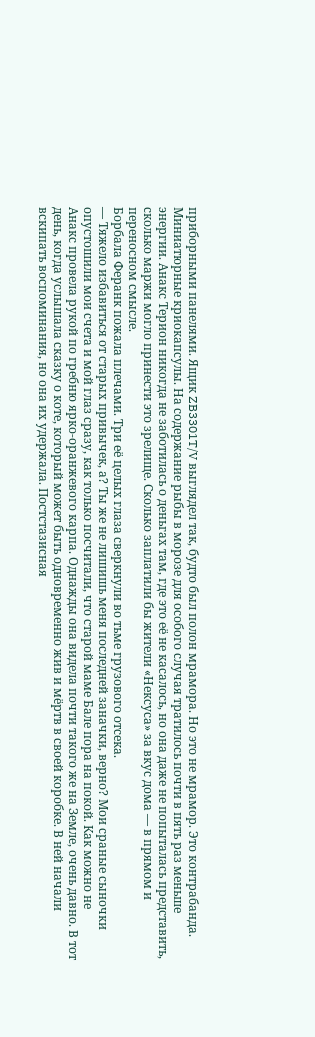приборными панелями. Ящик ZB3301T/V выглядел так, будто был полон мрамора. Но это не мрамор. Это контрабанда. Миниатюрные криокапсулы. На содержание рыбы в морозе для особого случая тратилось почти в пять раз меньше энергии. Анакс Терион никогда не заботилась о деньгах там, где это её не касалось, но она даже не попыталась представить, сколько маржи могло принести это зрелище. Сколько заплатили бы жители «Нексуса» за вкус дома — в прямом и переносном смысле.
Борбала Феранк пожала плечами. Три её целых глаза сверкнули во тьме грузового отсека.
— Тяжело избавиться от старых привычек, а? Ты же не лишишь меня последней заначки, верно? Мои сраные сыночки опустошили мои счета и мой глаз сразу, как только посчитали, что старой маме Бале пора на покой. Как можно не
Анакс провела рукой по гребню ярко-оранжевого карпа. Однажды она видела почти такого же на Земле, очень давно. В тот день, когда услышала сказку о коте, который может быть одновременно жив и мёртв в своей коробке. В ней начали вскипать воспоминания, но она их удержала. Постстазисная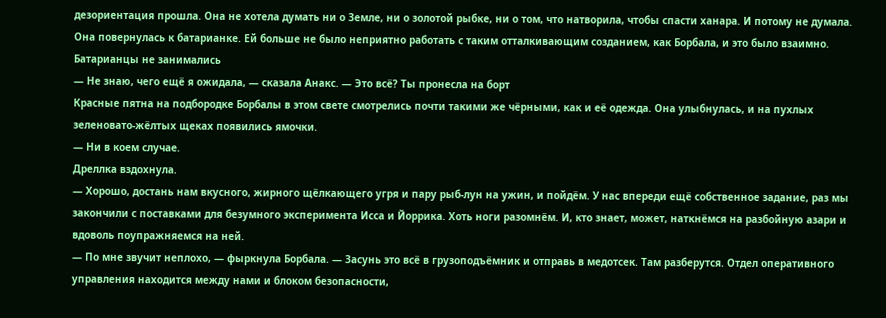дезориентация прошла. Она не хотела думать ни о Земле, ни о золотой рыбке, ни о том, что натворила, чтобы спасти ханара. И потому не думала. Она повернулась к батарианке. Ей больше не было неприятно работать с таким отталкивающим созданием, как Борбала, и это было взаимно. Батарианцы не занимались
— Не знаю, чего ещё я ожидала, — сказала Анакс. — Это всё? Ты пронесла на борт
Красные пятна на подбородке Борбалы в этом свете смотрелись почти такими же чёрными, как и её одежда. Она улыбнулась, и на пухлых зеленовато-жёлтых щеках появились ямочки.
— Ни в коем случае.
Дреллка вздохнула.
— Хорошо, достань нам вкусного, жирного щёлкающего угря и пару рыб-лун на ужин, и пойдём. У нас впереди ещё собственное задание, раз мы закончили с поставками для безумного эксперимента Исса и Йоррика. Хоть ноги разомнём. И, кто знает, может, наткнёмся на разбойную азари и вдоволь поупражняемся на ней.
— По мне звучит неплохо, — фыркнула Борбала. — Засунь это всё в грузоподъёмник и отправь в медотсек. Там разберутся. Отдел оперативного управления находится между нами и блоком безопасности,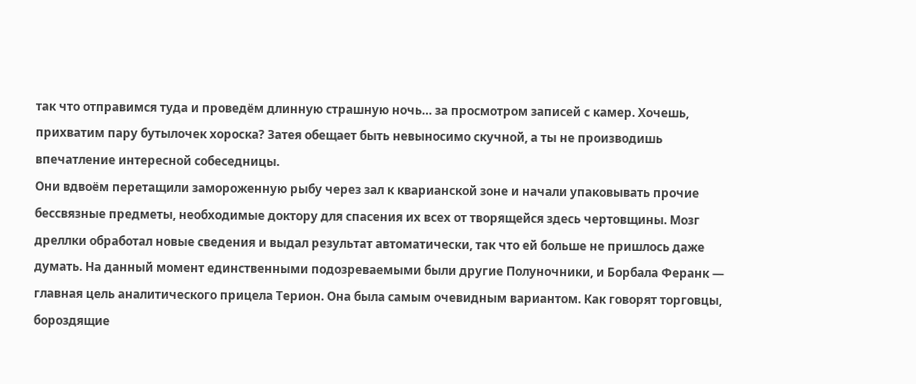так что отправимся туда и проведём длинную страшную ночь… за просмотром записей с камер. Хочешь, прихватим пару бутылочек хороска? Затея обещает быть невыносимо скучной, а ты не производишь впечатление интересной собеседницы.
Они вдвоём перетащили замороженную рыбу через зал к кварианской зоне и начали упаковывать прочие бессвязные предметы, необходимые доктору для спасения их всех от творящейся здесь чертовщины. Мозг дреллки обработал новые сведения и выдал результат автоматически, так что ей больше не пришлось даже думать. На данный момент единственными подозреваемыми были другие Полуночники, и Борбала Феранк — главная цель аналитического прицела Терион. Она была самым очевидным вариантом. Как говорят торговцы, бороздящие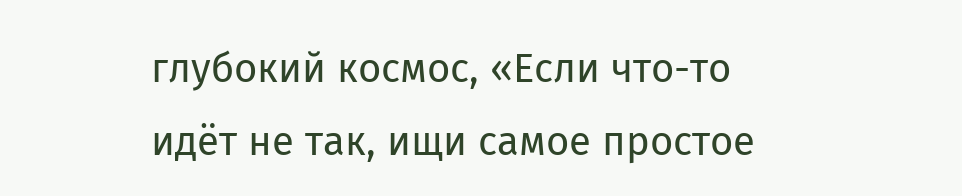глубокий космос, «Если что-то идёт не так, ищи самое простое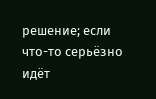решение; если что-то серьёзно идёт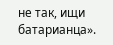не так, ищи батарианца».